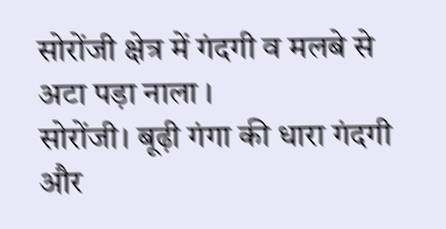सोरोंजी क्षेत्र में गंदगी व मलबे से अटा पड़ा नाला ।
सोरोंजी। बूढ़ी गंगा की धारा गंदगी और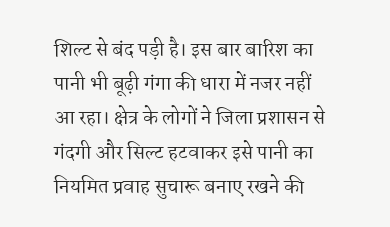शिल्ट से बंद पड़ी है। इस बार बारिश का पानी भी बूढ़ी गंगा की धारा में नजर नहीं आ रहा। क्षेत्र के लोगों ने जिला प्रशासन से गंदगी और सिल्ट हटवाकर इसे पानी का नियमित प्रवाह सुचारू बनाए रखने की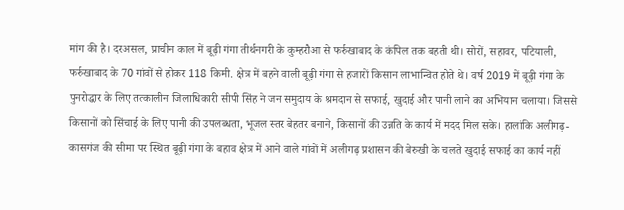मांग की है। दरअसल, प्राचीन काल में बूढ़ी गंगा तीर्थनगरी के कुम्हरौआ से फर्रुखाबाद के कंपिल तक बहती थी। सोरों, सहावर, पटियाली, फर्रुखाबाद के 70 गांवों से होकर 118 किमी. क्षेत्र में बहने वाली बूढ़ी गंगा से हजारों किसान लाभान्वित होते थे। वर्ष 2019 में बूढ़ी गंगा के पुनरोद्धार के लिए तत्कालीन जिलाधिकारी सीपी सिंह ने जन समुदाय के श्रमदान से सफाई, खुदाई और पानी लाने का अभियान चलाया। जिससे किसानों को सिंचाई के लिए पानी की उपलब्धता, भूजल स्तर बेहतर बनाने, किसानों की उन्नति के कार्य में मदद मिल सके। हालांकि अलीगढ़-कासगंज की सीमा पर स्थित बूढ़ी गंगा के बहाव क्षेत्र में आने वाले गांवों में अलीगढ़ प्रशासन की बेरुखी के चलते खुदाई सफाई का कार्य नहीं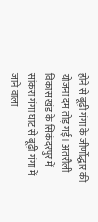होने से बूढ़ी गंगा के जीर्णोद्धार की योजना दम तोड़ गई। अतरौली विकास खंड के सिकंदरपुर में सांकरा गंगा घाट से बूढ़ी गंगा में जाने वाला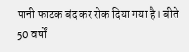पानी फाटक बंद कर रोक दिया गया है। बीते 50 वर्षों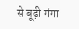से बूढ़ी गंगा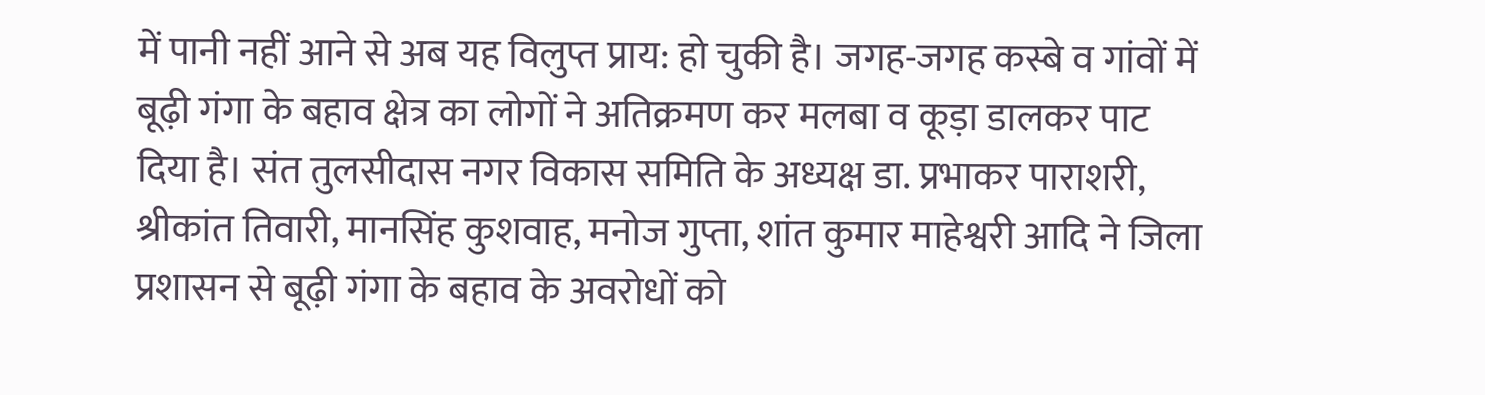में पानी नहीं आने से अब यह विलुप्त प्राय: हो चुकी है। जगह-जगह कस्बे व गांवों में बूढ़ी गंगा के बहाव क्षेत्र का लोगों ने अतिक्रमण कर मलबा व कूड़ा डालकर पाट दिया है। संत तुलसीदास नगर विकास समिति के अध्यक्ष डा. प्रभाकर पाराशरी, श्रीकांत तिवारी, मानसिंह कुशवाह, मनोज गुप्ता, शांत कुमार माहेश्वरी आदि ने जिला प्रशासन से बूढ़ी गंगा के बहाव के अवरोधों को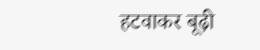हटवाकर बूढ़ी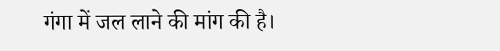गंगा में जल लाने की मांग की है।